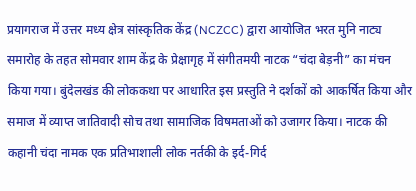प्रयागराज में उत्तर मध्य क्षेत्र सांस्कृतिक केंद्र (NCZCC) द्वारा आयोजित भरत मुनि नाट्य समारोह के तहत सोमवार शाम केंद्र के प्रेक्षागृह में संगीतमयी नाटक “चंदा बेड़नी” का मंचन किया गया। बुंदेलखंड की लोककथा पर आधारित इस प्रस्तुति ने दर्शकों को आकर्षित किया और समाज में व्याप्त जातिवादी सोच तथा सामाजिक विषमताओं को उजागर किया। नाटक की कहानी चंदा नामक एक प्रतिभाशाली लोक नर्तकी के इर्द-गिर्द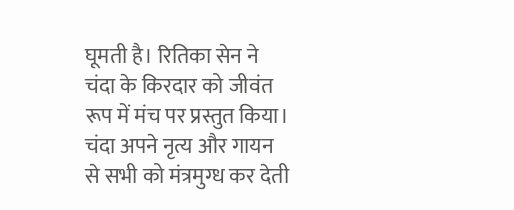घूमती है। रितिका सेन ने चंदा के किरदार को जीवंत रूप में मंच पर प्रस्तुत किया। चंदा अपने नृत्य और गायन से सभी को मंत्रमुग्ध कर देती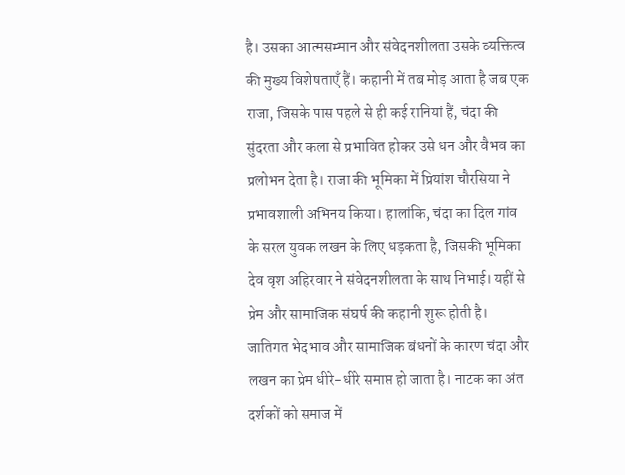है। उसका आत्मसम्मान और संवेदनशीलता उसके व्यक्तित्व की मुख्य विशेषताएँ हैं। कहानी में तब मोड़ आता है जब एक राजा, जिसके पास पहले से ही कई रानियां हैं, चंदा की सुंदरता और कला से प्रभावित होकर उसे धन और वैभव का प्रलोभन देता है। राजा की भूमिका में प्रियांश चौरसिया ने प्रभावशाली अभिनय किया। हालांकि, चंदा का दिल गांव के सरल युवक लखन के लिए धड़कता है, जिसकी भूमिका देव वृश अहिरवार ने संवेदनशीलता के साथ निभाई। यहीं से प्रेम और सामाजिक संघर्ष की कहानी शुरू होती है। जातिगत भेदभाव और सामाजिक बंधनों के कारण चंदा और लखन का प्रेम धीरे-धीरे समाप्त हो जाता है। नाटक का अंत दर्शकों को समाज में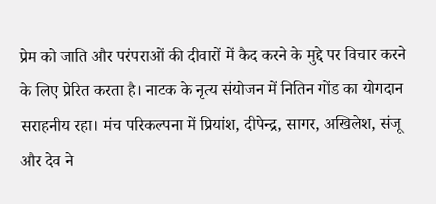प्रेम को जाति और परंपराओं की दीवारों में कैद करने के मुद्दे पर विचार करने के लिए प्रेरित करता है। नाटक के नृत्य संयोजन में नितिन गोंड का योगदान सराहनीय रहा। मंच परिकल्पना में प्रियांश, दीपेन्द्र, सागर, अखिलेश, संजू और देव ने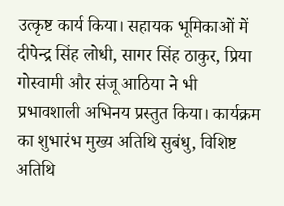उत्कृष्ट कार्य किया। सहायक भूमिकाओं में दीपेन्द्र सिंह लोधी, सागर सिंह ठाकुर, प्रिया गोस्वामी और संजू आठिया ने भी प्रभावशाली अभिनय प्रस्तुत किया। कार्यक्रम का शुभारंभ मुख्य अतिथि सुबंधु, विशिष्ट अतिथि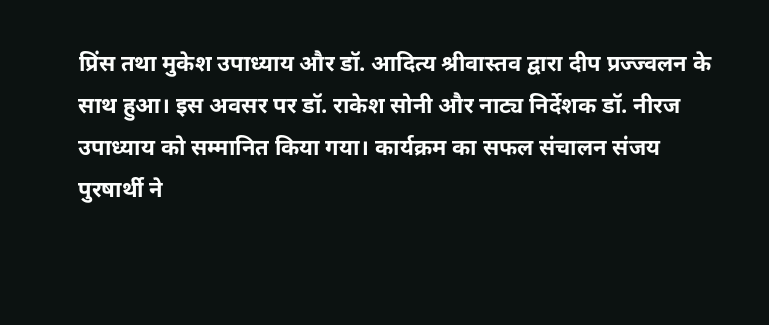प्रिंस तथा मुकेश उपाध्याय और डॉ. आदित्य श्रीवास्तव द्वारा दीप प्रज्ज्वलन के साथ हुआ। इस अवसर पर डॉ. राकेश सोनी और नाट्य निर्देशक डॉ. नीरज उपाध्याय को सम्मानित किया गया। कार्यक्रम का सफल संचालन संजय पुरषार्थी ने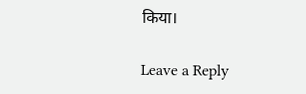किया।

Leave a Reply